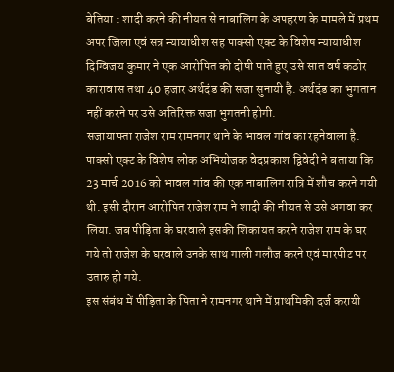बेतिया : शादी करने की नीयत से नाबालिग के अपहरण के मामले में प्रथम अपर जिला एवं सत्र न्यायाधीश सह पाक्सो एक्ट के विशेष न्यायाधीश दिग्विजय कुमार ने एक आरोपित को दोषी पाते हुए उसे सात वर्ष कठोर कारावास तथा 40 हजार अर्थदंड की सजा सुनायी है. अर्थदंड का भुगतान नहीं करने पर उसे अतिरिक्त सजा भुगतनी होगी.
सजायाफ्ता राजेश राम रामनगर थाने के भावल गांव का रहनेवाला है. पाक्सो एक्ट के विशेष लोक अभियोजक वेदप्रकाश द्विवेदी ने बताया कि 23 मार्च 2016 को भावल गांव की एक नाबालिग रात्रि में शौच करने गयी थी. इसी दौरान आरोपित राजेश राम ने शादी की नीयत से उसे अगवा कर लिया. जब पीड़िता के घरवाले इसकी शिकायत करने राजेश राम के घर गये तो राजेश के घरवाले उनके साथ गाली गलौज करने एवं मारपीट पर उतारु हो गये.
इस संबंध में पीड़िता के पिता ने रामनगर थाने में प्राथमिकी दर्ज करायी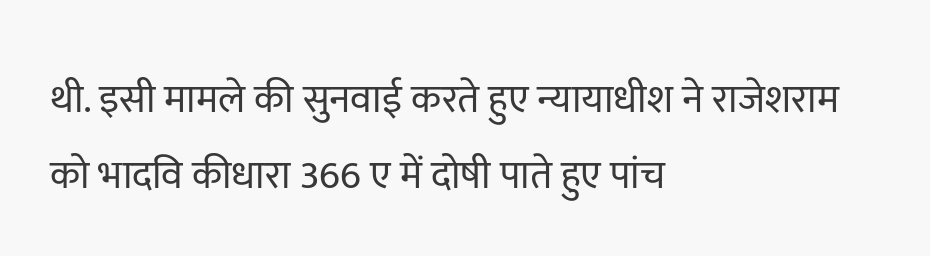थी. इसी मामले की सुनवाई करते हुए न्यायाधीश ने राजेशराम को भादवि कीधारा 366 ए में दोषी पाते हुए पांच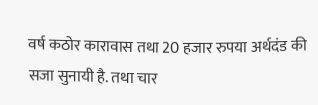वर्ष कठोर कारावास तथा 20 हजार रुपया अर्थदंड की सजा सुनायी है. तथा चार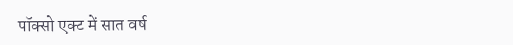पॉक्सो एक्ट में सात वर्ष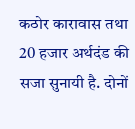कठोर कारावास तथा 20 हजार अर्थदंड की सजा सुनायी है. दोनों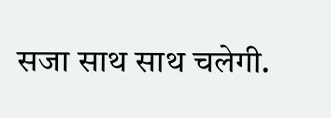सजा साथ साथ चलेगी.